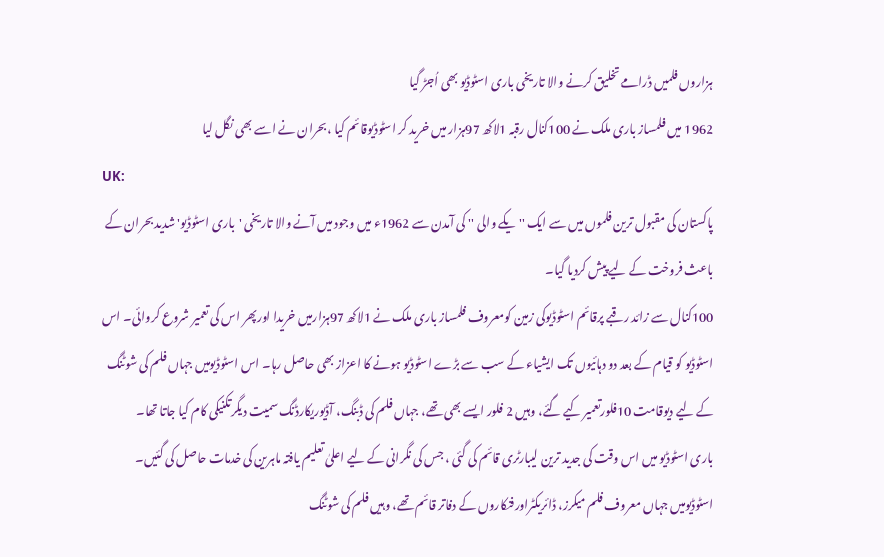ہزاروں فلمیں ڈرامے تخلیق کرنے والا تاریخی باری اسٹوڈیو بھی اُجڑ گیا
1962 میں فلمساز باری ملک نے 100کنال رقبہ 1لاکھ 97ہزار میں خرید کر اسٹوڈیوقائم کیا ،بحران نے اسے بھی نگل لیا
UK:
پاکستان کی مقبول ترین فلموں میں سے ایک ''یکے والی '' کی آمدن سے 1962ء میں وجود میں آنے والا تاریخی 'باری اسٹوڈیو' شدید بحران کے باعث فروخت کے لیے پیش کردیا گیا۔
100کنال سے زائد رقبے پرقائم اسٹوڈیوکی زمین کومعروف فلمساز باری ملک نے 1لاکھ 97ہزارمیں خریدا اورپھر اس کی تعمیر شروع کروائی۔ اس اسٹوڈیو کو قیام کے بعد دو دہائیوں تک ایشیاء کے سب سے بڑے اسٹوڈیو ہونے کا اعزاز بھی حاصل رہا۔ اس اسٹوڈیومیں جہاں فلم کی شوٹنگ کے لیے دیوقامت 10فلورتعمیر کیے گئے، وہیں 2 فلور ایسے بھی تھے، جہاں فلم کی ڈبنگ، آڈیوریکارڈنگ سمیت دیگرتکنیکی کام کیا جاتا تھا۔
باری اسٹوڈیو میں اس وقت کی جدید ترین لیبارٹری قائم کی گئی ، جس کی نگرانی کے لیے اعلیٰ تعلیم یافتہ ماہرین کی خدمات حاصل کی گئیں۔ اسٹوڈیومیں جہاں معروف فلم میکرز، ڈائریکٹراورفنکاروں کے دفاتر قائم تھے، وہیں فلم کی شوٹنگ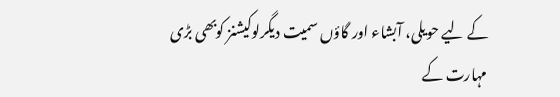کے لیے حویلی، آبشاء اور گاؤں سمیت دیگرلوکیشنز کوبھی بڑی مہارت کے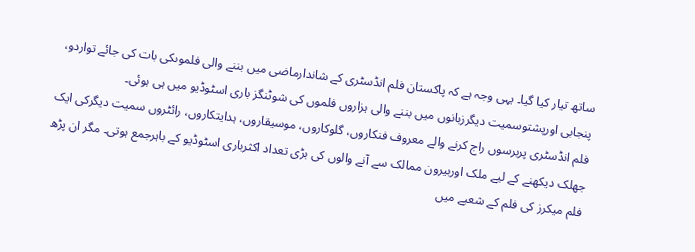ساتھ تیار کیا گیا۔ یہی وجہ ہے کہ پاکستان فلم انڈسٹری کے شاندارماضی میں بننے والی فلموںکی بات کی جائے تواردو، پنجابی اورپشتوسمیت دیگرزبانوں میں بننے والی ہزاروں فلموں کی شوٹنگز باری اسٹوڈیو میں ہی ہوئی۔
فلم انڈسٹری پربرسوں راج کرنے والے معروف فنکاروں، گلوکاروں، موسیقاروں، ہدایتکاروں، رائٹروں سمیت دیگرکی ایک جھلک دیکھنے کے لیے ملک اوربیرون ممالک سے آنے والوں کی بڑی تعداد اکثرباری اسٹوڈیو کے باہرجمع ہوتی۔ مگر ان پڑھ فلم میکرز کی فلم کے شعبے میں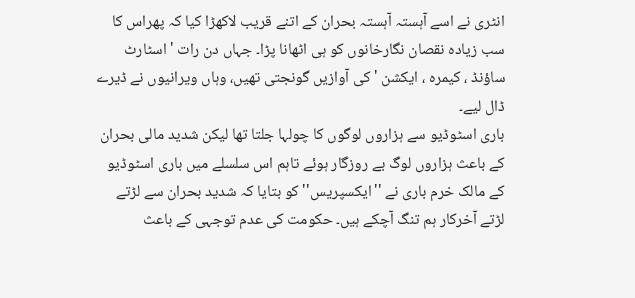انٹری نے اسے آہستہ آہستہ بحران کے اتنے قریب لاکھڑا کیا کہ پھراس کا سب زیادہ نقصان نگارخانوں کو ہی اٹھانا پڑا۔ جہاں دن رات 'اسٹارٹ ساؤنڈ ، کیمرہ ، ایکشن ' کی آوازیں گونجتی تھیں، وہاں ویرانیوں نے ڈیرے ڈال لیے۔
باری اسٹوڈیو سے ہزاروں لوگوں کا چولہا جلتا تھا لیکن شدید مالی بحران کے باعث ہزاروں لوگ بے روزگار ہوئے تاہم اس سلسلے میں باری اسٹوڈیو کے مالک خرم باری نے ''ایکسپریس'' کو بتایا کہ شدید بحران سے لڑتے لڑتے آخرکار ہم تنگ آچکے ہیں۔ حکومت کی عدم توجہی کے باعث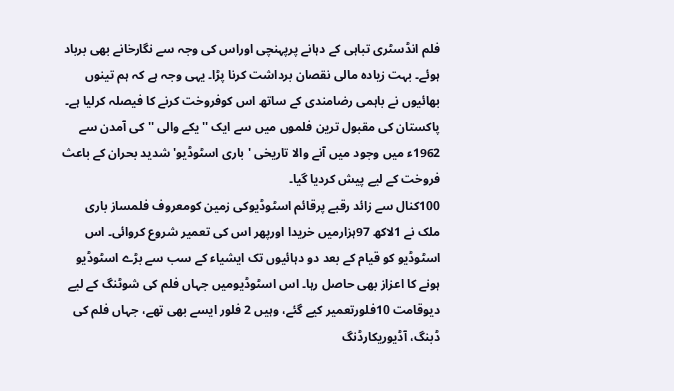فلم انڈسٹری تباہی کے دہانے پرپہنچی اوراس کی وجہ سے نگارخانے بھی برباد ہوئے۔ بہت زیادہ مالی نقصان برداشت کرنا پڑا۔ یہی وجہ ہے کہ ہم تینوں بھائیوں نے باہمی رضامندی کے ساتھ اس کوفروخت کرنے کا فیصلہ کرلیا ہے۔
پاکستان کی مقبول ترین فلموں میں سے ایک ''یکے والی '' کی آمدن سے 1962ء میں وجود میں آنے والا تاریخی 'باری اسٹوڈیو' شدید بحران کے باعث فروخت کے لیے پیش کردیا گیا۔
100کنال سے زائد رقبے پرقائم اسٹوڈیوکی زمین کومعروف فلمساز باری ملک نے 1لاکھ 97ہزارمیں خریدا اورپھر اس کی تعمیر شروع کروائی۔ اس اسٹوڈیو کو قیام کے بعد دو دہائیوں تک ایشیاء کے سب سے بڑے اسٹوڈیو ہونے کا اعزاز بھی حاصل رہا۔ اس اسٹوڈیومیں جہاں فلم کی شوٹنگ کے لیے دیوقامت 10فلورتعمیر کیے گئے، وہیں 2 فلور ایسے بھی تھے، جہاں فلم کی ڈبنگ، آڈیوریکارڈنگ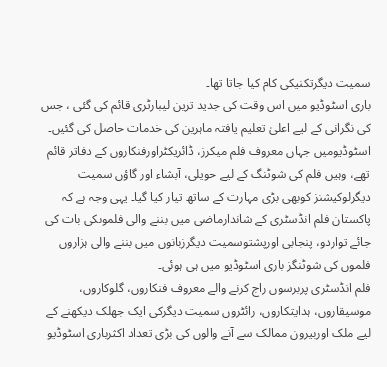سمیت دیگرتکنیکی کام کیا جاتا تھا۔
باری اسٹوڈیو میں اس وقت کی جدید ترین لیبارٹری قائم کی گئی ، جس کی نگرانی کے لیے اعلیٰ تعلیم یافتہ ماہرین کی خدمات حاصل کی گئیں۔ اسٹوڈیومیں جہاں معروف فلم میکرز، ڈائریکٹراورفنکاروں کے دفاتر قائم تھے، وہیں فلم کی شوٹنگ کے لیے حویلی، آبشاء اور گاؤں سمیت دیگرلوکیشنز کوبھی بڑی مہارت کے ساتھ تیار کیا گیا۔ یہی وجہ ہے کہ پاکستان فلم انڈسٹری کے شاندارماضی میں بننے والی فلموںکی بات کی جائے تواردو، پنجابی اورپشتوسمیت دیگرزبانوں میں بننے والی ہزاروں فلموں کی شوٹنگز باری اسٹوڈیو میں ہی ہوئی۔
فلم انڈسٹری پربرسوں راج کرنے والے معروف فنکاروں، گلوکاروں، موسیقاروں، ہدایتکاروں، رائٹروں سمیت دیگرکی ایک جھلک دیکھنے کے لیے ملک اوربیرون ممالک سے آنے والوں کی بڑی تعداد اکثرباری اسٹوڈیو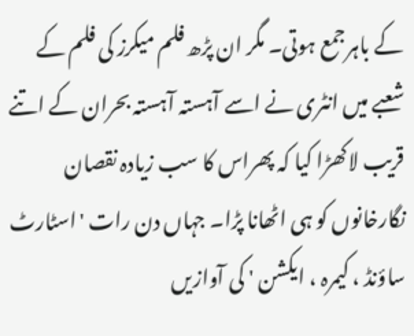کے باہرجمع ہوتی۔ مگر ان پڑھ فلم میکرز کی فلم کے شعبے میں انٹری نے اسے آہستہ آہستہ بحران کے اتنے قریب لاکھڑا کیا کہ پھراس کا سب زیادہ نقصان نگارخانوں کو ہی اٹھانا پڑا۔ جہاں دن رات 'اسٹارٹ ساؤنڈ ، کیمرہ ، ایکشن ' کی آوازیں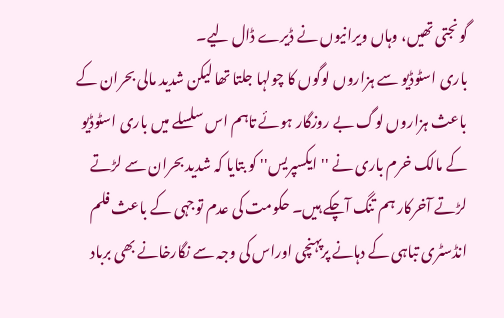گونجتی تھیں، وہاں ویرانیوں نے ڈیرے ڈال لیے۔
باری اسٹوڈیو سے ہزاروں لوگوں کا چولہا جلتا تھا لیکن شدید مالی بحران کے باعث ہزاروں لوگ بے روزگار ہوئے تاہم اس سلسلے میں باری اسٹوڈیو کے مالک خرم باری نے ''ایکسپریس'' کو بتایا کہ شدید بحران سے لڑتے لڑتے آخرکار ہم تنگ آچکے ہیں۔ حکومت کی عدم توجہی کے باعث فلم انڈسٹری تباہی کے دہانے پرپہنچی اوراس کی وجہ سے نگارخانے بھی برباد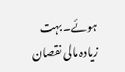ہوئے۔ بہت زیادہ مالی نقصان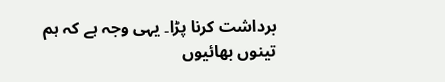برداشت کرنا پڑا۔ یہی وجہ ہے کہ ہم تینوں بھائیوں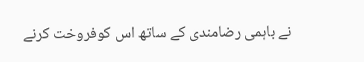نے باہمی رضامندی کے ساتھ اس کوفروخت کرنے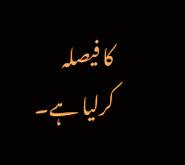کا فیصلہ کرلیا ہے۔